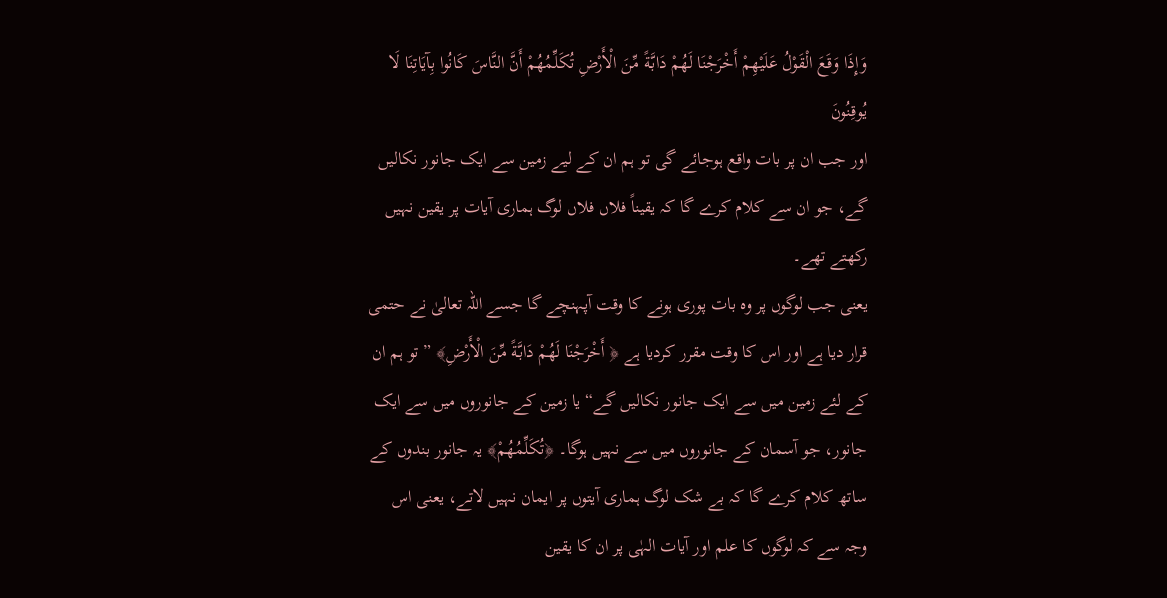وَإِذَا وَقَعَ الْقَوْلُ عَلَيْهِمْ أَخْرَجْنَا لَهُمْ دَابَّةً مِّنَ الْأَرْضِ تُكَلِّمُهُمْ أَنَّ النَّاسَ كَانُوا بِآيَاتِنَا لَا يُوقِنُونَ
اور جب ان پر بات واقع ہوجائے گی تو ہم ان کے لیے زمین سے ایک جانور نکالیں گے، جو ان سے کلام کرے گا کہ یقیناً فلاں فلاں لوگ ہماری آیات پر یقین نہیں رکھتے تھے۔
یعنی جب لوگوں پر وہ بات پوری ہونے کا وقت آپہنچے گا جسے اللہ تعالیٰ نے حتمی قرار دیا ہے اور اس کا وقت مقرر کردیا ہے ﴿ أَخْرَجْنَا لَهُمْ دَابَّةً مِّنَ الْأَرْضِ﴾ ” تو ہم ان کے لئے زمین میں سے ایک جانور نکالیں گے“ یا زمین کے جانوروں میں سے ایک جانور، جو آسمان کے جانوروں میں سے نہیں ہوگا۔ ﴿تُكَلِّمُهُمْ﴾ یہ جانور بندوں کے ساتھ کلام کرے گا کہ بے شک لوگ ہماری آیتوں پر ایمان نہیں لاتے، یعنی اس وجہ سے کہ لوگوں کا علم اور آیات الہٰی پر ان کا یقین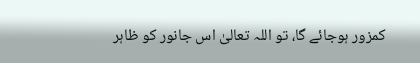کمزور ہوجائے گا، تو اللہ تعالیٰ اس جانور کو ظاہر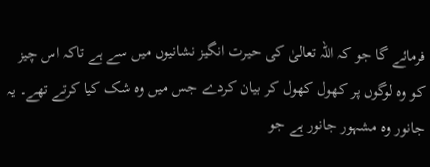فرمائے گا جو کہ اللہ تعالیٰ کی حیرت انگیز نشانیوں میں سے ہے تاکہ اس چیز کو وہ لوگوں پر کھول کھول کر بیان کردے جس میں وہ شک کیا کرتے تھے۔ یہ جانور وہ مشہور جانور ہے جو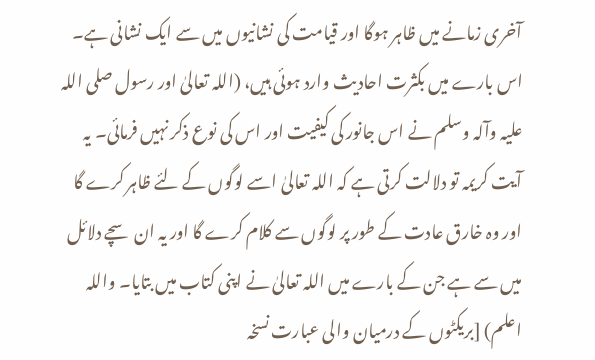آخری زمانے میں ظاہر ہوگا اور قیامت کی نشانیوں میں سے ایک نشانی ہے۔ اس بارے میں بکثرت احادیث وارد ہوئی ہیں، (اللہ تعالیٰ اور رسول صلی اللہ علیہ وآلہ وسلم نے اس جانور کی کیفیت اور اس کی نوع ذکر نہیں فرمائی۔ یہ آیت کریمہ تو دلالت کرتی ہے کہ اللہ تعالیٰ اسے لوگوں کے لئے ظاہر کرے گا اور وہ خارق عادت کے طور پر لوگوں سے کلام کرے گا اور یہ ان سچے دلائل میں سے ہے جن کے بارے میں اللہ تعالیٰ نے اپنی کتاب میں بتایا۔ واللہ اعلم) [بریکٹوں کے درمیان والی عبارت نسخہ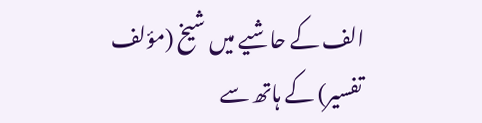الف کے حاشیے میں شیخ (مؤلف تفسیر) کے ہاتھ سے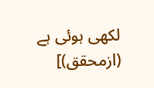لکھی ہوئی ہے (ازمحقق)]